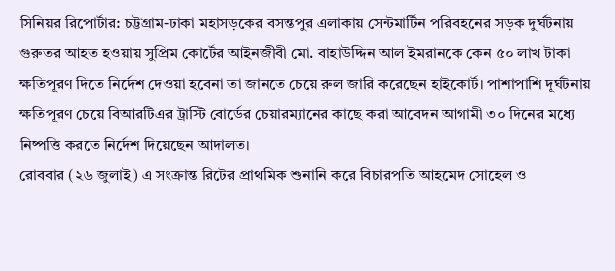সিনিয়র রিপোর্টার: চট্টগ্রাম-ঢাকা মহাসড়কের বসন্তপুর এলাকায় সেন্টমার্টিন পরিবহনের সড়ক দুর্ঘটনায় গুরুতর আহত হওয়ায় সুপ্রিম কোর্টের আইনজীবী মো. বাহাউদ্দিন আল ইমরানকে কেন ৫০ লাখ টাকা ক্ষতিপূরণ দিতে নির্দেশ দেওয়া হবেনা তা জানতে চেয়ে রুল জারি করেছেন হাইকোর্ট। পাশাপাশি দূর্ঘটনায় ক্ষতিপূরণ চেয়ে বিআরটিএর ট্রাস্টি বোর্ডের চেয়ারম্যানের কাছে করা আবেদন আগামী ৩০ দিনের মধ্যে নিষ্পত্তি করতে নির্দেশ দিয়েছেন আদালত।
রোববার (২৬ জুলাই) এ সংক্রান্ত রিটের প্রাথমিক শুনানি করে বিচারপতি আহমেদ সোহেল ও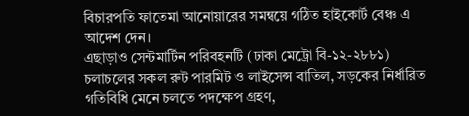বিচারপতি ফাতেমা আনোয়ারের সমন্বয়ে গঠিত হাইকোর্ট বেঞ্চ এ আদেশ দেন।
এছাড়াও সেন্টমার্টিন পরিবহনটি (ঢাকা মেট্রো বি-১২-২৮৮১) চলাচলের সকল রুট পারমিট ও লাইসেন্স বাতিল, সড়কের নির্ধারিত গতিবিধি মেনে চলতে পদক্ষেপ গ্রহণ,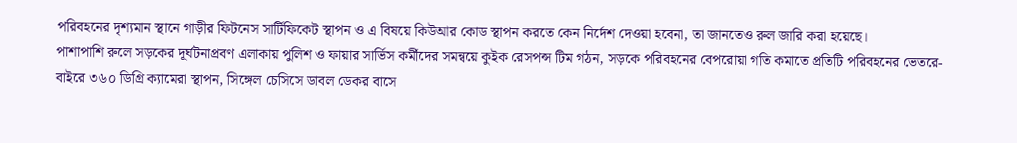পরিবহনের দৃশ্যমান স্থানে গাড়ীর ফিটনেস সার্টিফিকেট স্থাপন ও এ বিষয়ে কিউআর কোড স্থাপন করতে কেন নির্দেশ দেওয়া হবেনা, তা জানতেও রুল জারি করা হয়েছে।
পাশাপাশি রুলে সড়কের দূর্ঘটনাপ্রবণ এলাকায় পুলিশ ও ফায়ার সার্ভিস কর্মীদের সমন্বয়ে কুইক রেসপন্স টিম গঠন, সড়কে পরিবহনের বেপরোয়া গতি কমাতে প্রতিটি পরিবহনের ভেতরে-বাইরে ৩৬০ ডিগ্রি ক্যামেরা স্থাপন, সিঙ্গেল চেসিসে ডাবল ডেকর বাসে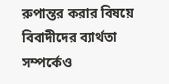রুপান্তর করার বিষয়ে বিবাদীদের ব্যার্থতা সম্পর্কেও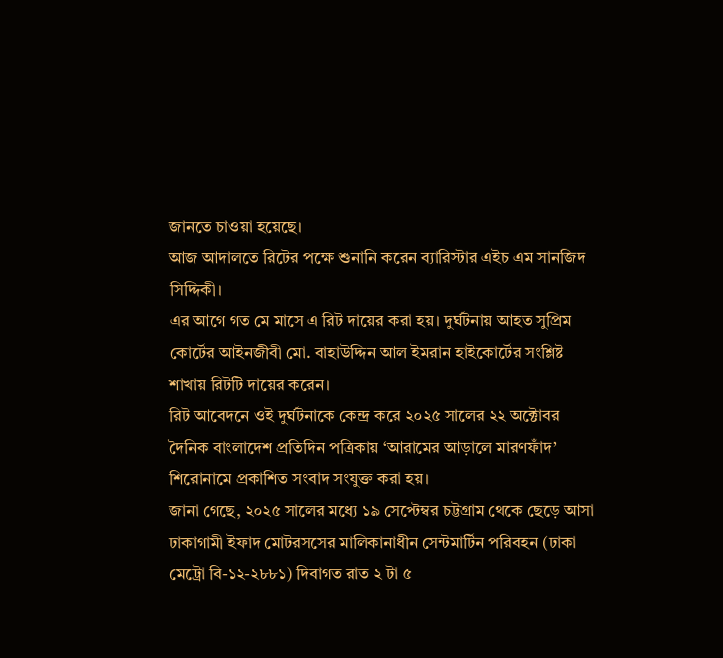জানতে চাওয়া হয়েছে।
আজ আদালতে রিটের পক্ষে শুনানি করেন ব্যারিস্টার এইচ এম সানজিদ সিদ্দিকী।
এর আগে গত মে মাসে এ রিট দায়ের করা হয়। দুর্ঘটনায় আহত সুপ্রিম কোর্টের আইনজীবী মো. বাহাউদ্দিন আল ইমরান হাইকোর্টের সংশ্লিষ্ট শাখায় রিটটি দায়ের করেন।
রিট আবেদনে ওই দুর্ঘটনাকে কেন্দ্র করে ২০২৫ সালের ২২ অক্টোবর দৈনিক বাংলাদেশ প্রতিদিন পত্রিকায় ‘আরামের আড়ালে মারণফাঁদ’ শিরোনামে প্রকাশিত সংবাদ সংযুক্ত করা হয়।
জানা গেছে, ২০২৫ সালের মধ্যে ১৯ সেপ্টেম্বর চট্টগ্রাম থেকে ছেড়ে আসা ঢাকাগামী ইফাদ মোটরসসের মালিকানাধীন সেন্টমার্টিন পরিবহন (ঢাকা মেট্রো বি-১২-২৮৮১) দিবাগত রাত ২ টা ৫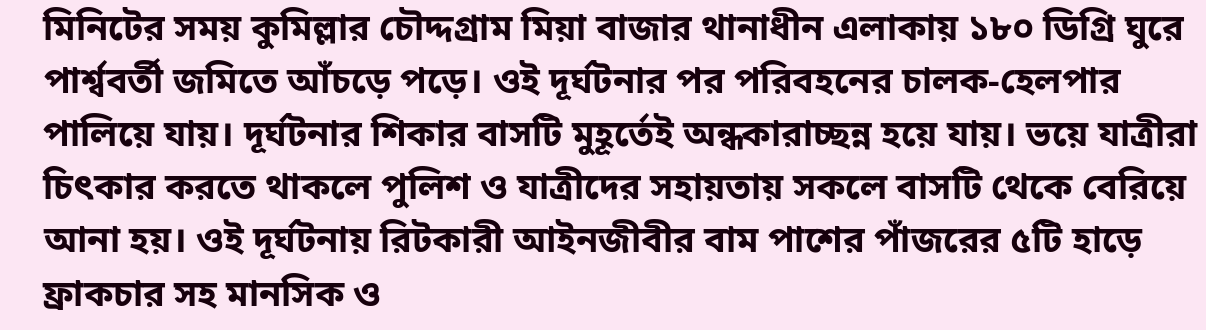মিনিটের সময় কুমিল্লার চৌদ্দগ্রাম মিয়া বাজার থানাধীন এলাকায় ১৮০ ডিগ্রি ঘুরে পার্শ্ববর্তী জমিতে আঁচড়ে পড়ে। ওই দূর্ঘটনার পর পরিবহনের চালক-হেলপার পালিয়ে যায়। দূর্ঘটনার শিকার বাসটি মুহূর্তেই অন্ধকারাচ্ছন্ন হয়ে যায়। ভয়ে যাত্রীরা চিৎকার করতে থাকলে পুলিশ ও যাত্রীদের সহায়তায় সকলে বাসটি থেকে বেরিয়ে আনা হয়। ওই দূর্ঘটনায় রিটকারী আইনজীবীর বাম পাশের পাঁজরের ৫টি হাড়ে ফ্রাকচার সহ মানসিক ও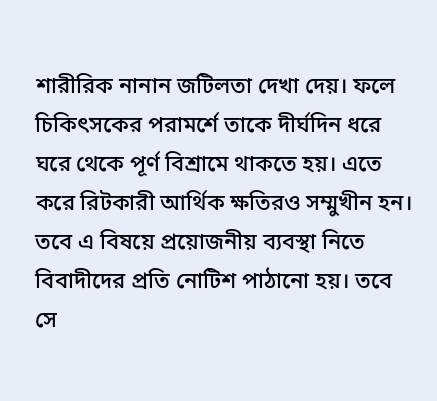শারীরিক নানান জটিলতা দেখা দেয়। ফলে চিকিৎসকের পরামর্শে তাকে দীর্ঘদিন ধরে ঘরে থেকে পূর্ণ বিশ্রামে থাকতে হয়। এতে করে রিটকারী আর্থিক ক্ষতিরও সম্মুখীন হন।
তবে এ বিষয়ে প্রয়োজনীয় ব্যবস্থা নিতে বিবাদীদের প্রতি নোটিশ পাঠানো হয়। তবে সে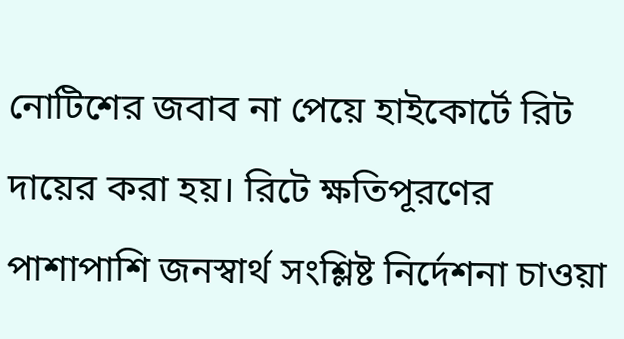নোটিশের জবাব না পেয়ে হাইকোর্টে রিট দায়ের করা হয়। রিটে ক্ষতিপূরণের পাশাপাশি জনস্বার্থ সংশ্লিষ্ট নির্দেশনা চাওয়া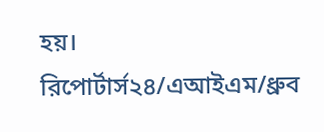হয়।
রিপোর্টার্স২৪/এআইএম/ধ্রুব